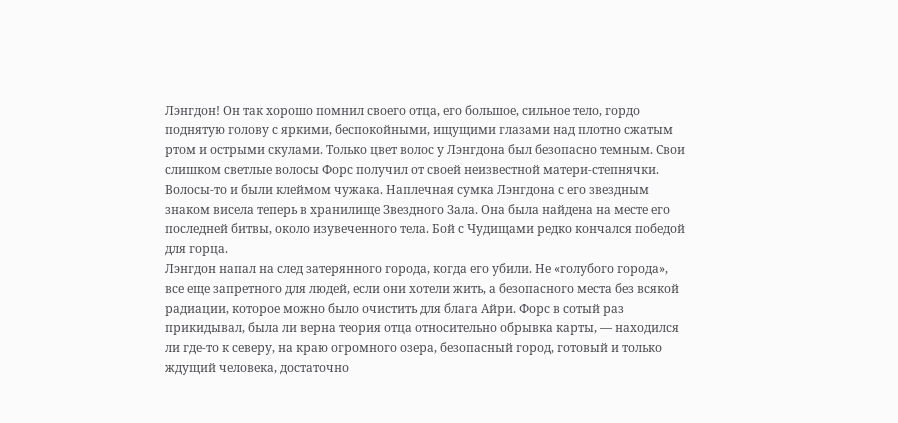Лэнгдон! Он так хорошо помнил своего отца, его большое, сильное тело, гордо поднятую голову с яркими, беспокойными, ищущими глазами над плотно сжатым ртом и острыми скулами. Только цвет волос у Лэнгдона был безопасно темным. Свои слишком светлые волосы Форс получил от своей неизвестной матери-степнячки. Волосы-то и были клеймом чужака. Наплечная сумка Лэнгдона с его звездным знаком висела теперь в хранилище Звездного Зала. Она была найдена на месте его последней битвы, около изувеченного тела. Бой с Чудищами редко кончался победой для горца.
Лэнгдон напал на след затерянного города, когда его убили. Не «голубого города», все еще запретного для людей, если они хотели жить, а безопасного места без всякой радиации, которое можно было очистить для блага Айри. Форс в сотый раз прикидывал, была ли верна теория отца относительно обрывка карты, — находился ли где-то к северу, на краю огромного озера, безопасный город, готовый и только ждущий человека, достаточно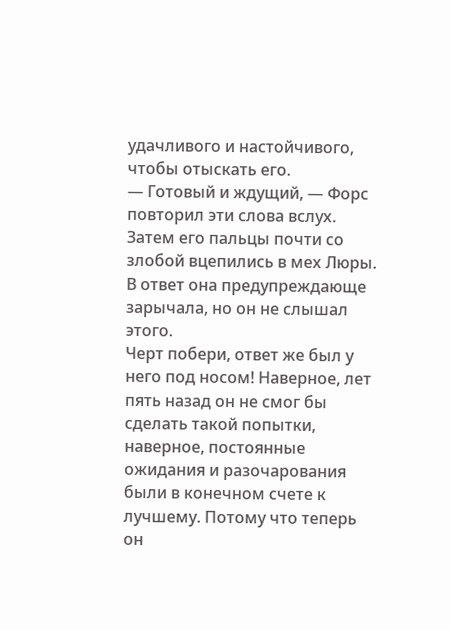удачливого и настойчивого, чтобы отыскать его.
— Готовый и ждущий, — Форс повторил эти слова вслух. Затем его пальцы почти со злобой вцепились в мех Люры. В ответ она предупреждающе зарычала, но он не слышал этого.
Черт побери, ответ же был у него под носом! Наверное, лет пять назад он не смог бы сделать такой попытки, наверное, постоянные ожидания и разочарования были в конечном счете к лучшему. Потому что теперь он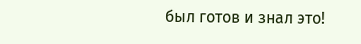был готов и знал это!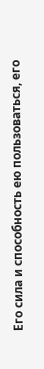Его сила и способность ею пользоваться, его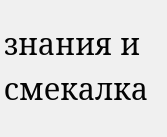знания и смекалка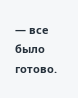— все было готово.